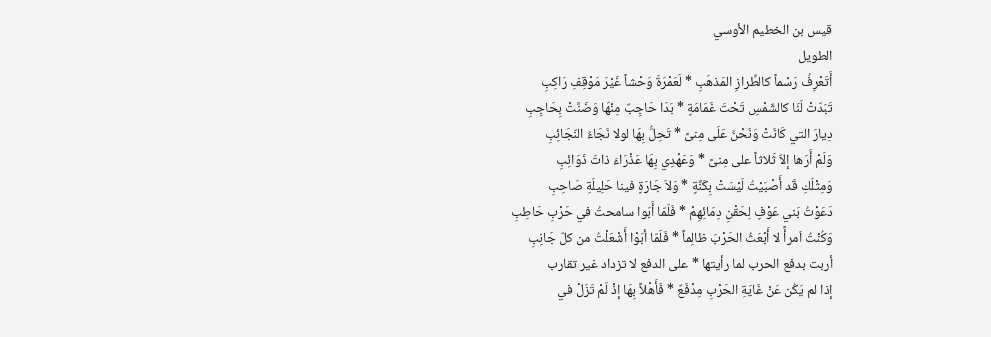قيس بن الخطيم الأوسي
الطويل
أَتَعْرِفُ رَسْماً كالطِّرازِ المَذهَبِ * لَعَمْرَةَ وَحْشاً غَيْرَ مَوْقِفِ رَاكِبِ
تَبَدّتْ لَنَا كالشّمْسِ تَحْتَ غَمَامَةٍ * بَدَا حَاجِبٌ مِنْهَا وَضَنَّتْ بِحَاجِبِ
دِيارَ التي كَانَتْ وَنَحْنُ عَلَى مِنىً * تَحِلُّ بِهَا لولا نَجَاءُ النّجَائِبِ
وَلَمْ أَرَها إلاّ ثَلاثاً على مِنىً * وَعَهْدِي بِهَا عَذْرَاءَ ذاتَ ذَوَائِبِ
وَمِثْلَكِ قَد أَصْبَيْتُ لَيْسَتْ بِكَنَّةٍ * وَلاَ جَارَةٍ فينا حَلِيلَةِ صَاحِبِ
دَعَوْتُ بَني عَوْفٍ لِحَقْنِ دِمَائِهِمْ * فَلَمّا أَبَوا سامحتُ في حَرْبِ حَاطِبِ
وَكُنْتُ اَمرأً لا أَبْعَثُ الحَرْبَ ظالِماً * فَلَمّا أبَوْا أَشْعَلْتُ من كلّ جَانِبِ
أربت بدفع الحرب لما رأيتها * على الدفع لا تزداد غير تقارب
إذا لم يَكُن عَنْ غَايَةِ الحَرْبِ مِدْفَعٌ * فَأَهْلاً بِهَا إذْ لَمْ تَزَلْ في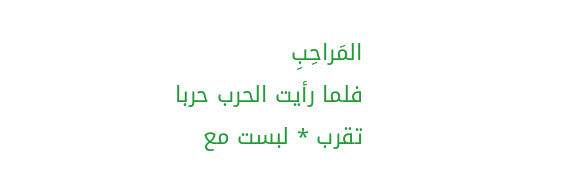المَراحِبِ
فلما رأيت الحرب حربا تقرب * لبست مع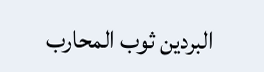البردين ثوب المحارب